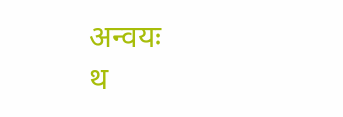अन्वयः
थ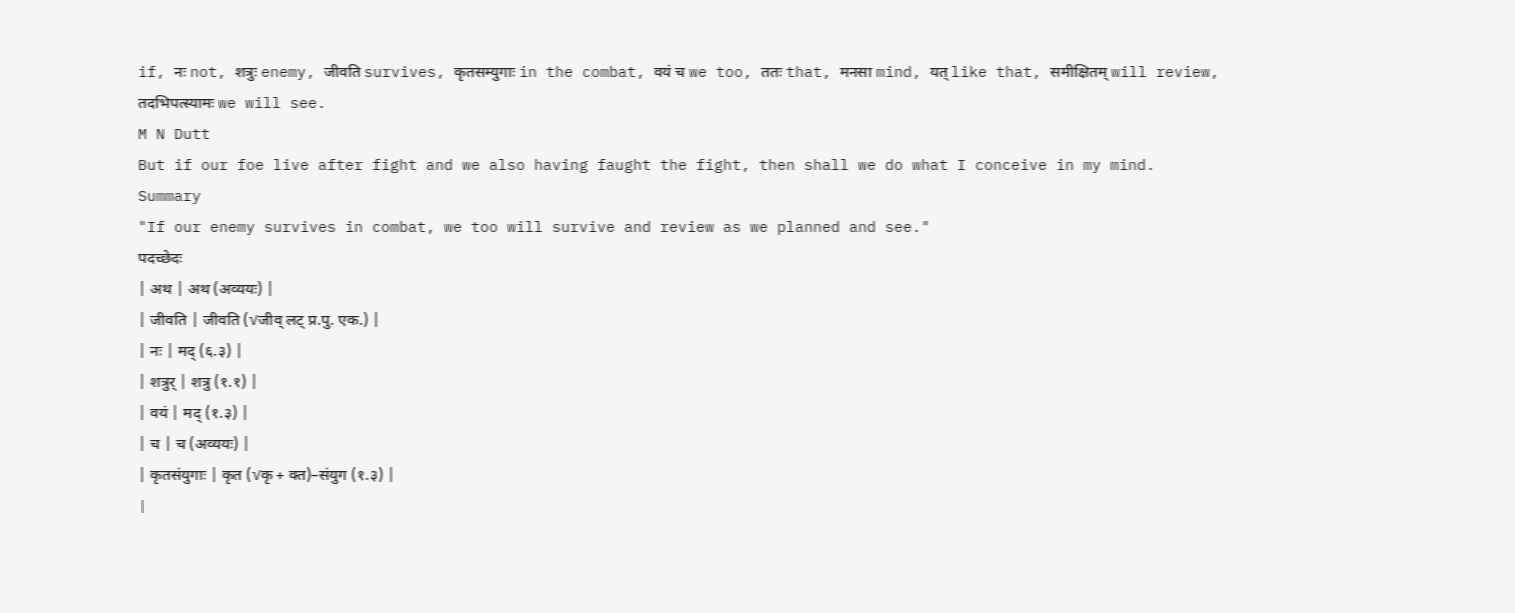if, नः not, शत्रुः enemy, जीवति survives, कृतसम्युगाः in the combat, वयं च we too, ततः that, मनसा mind, यत् like that, समीक्षितम् will review, तदभिपत्स्यामः we will see.
M N Dutt
But if our foe live after fight and we also having faught the fight, then shall we do what I conceive in my mind.
Summary
"If our enemy survives in combat, we too will survive and review as we planned and see."
पदच्छेदः
| अथ | अथ (अव्ययः) |
| जीवति | जीवति (√जीव् लट् प्र.पु. एक.) |
| नः | मद् (६.३) |
| शत्रुर् | शत्रु (१.१) |
| वयं | मद् (१.३) |
| च | च (अव्ययः) |
| कृतसंयुगाः | कृत (√कृ + क्त)–संयुग (१.३) |
|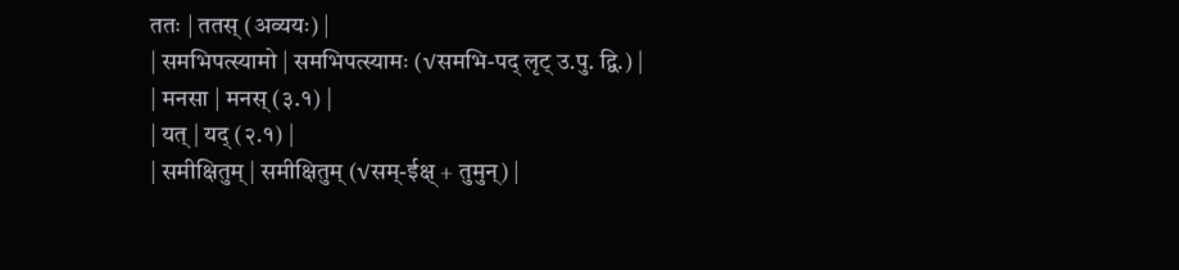ततः | ततस् (अव्ययः) |
| समभिपत्स्यामो | समभिपत्स्यामः (√समभि-पद् लृट् उ.पु. द्वि.) |
| मनसा | मनस् (३.१) |
| यत् | यद् (२.१) |
| समीक्षितुम् | समीक्षितुम् (√सम्-ईक्ष् + तुमुन्) |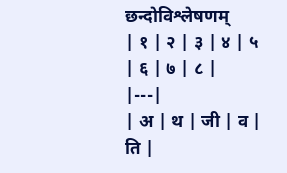छन्दोविश्लेषणम्
| १ | २ | ३ | ४ | ५ | ६ | ७ | ८ |
|---|
| अ | थ | जी | व | ति |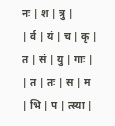नः | श | त्रु |
| र्व | यं | च | कृ | त | सं | यु | गाः |
| त | तः | स | म | भि | प | त्स्या |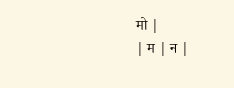मो |
| म | न |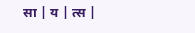सा | य | त्स |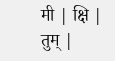मी | क्षि | तुम् |